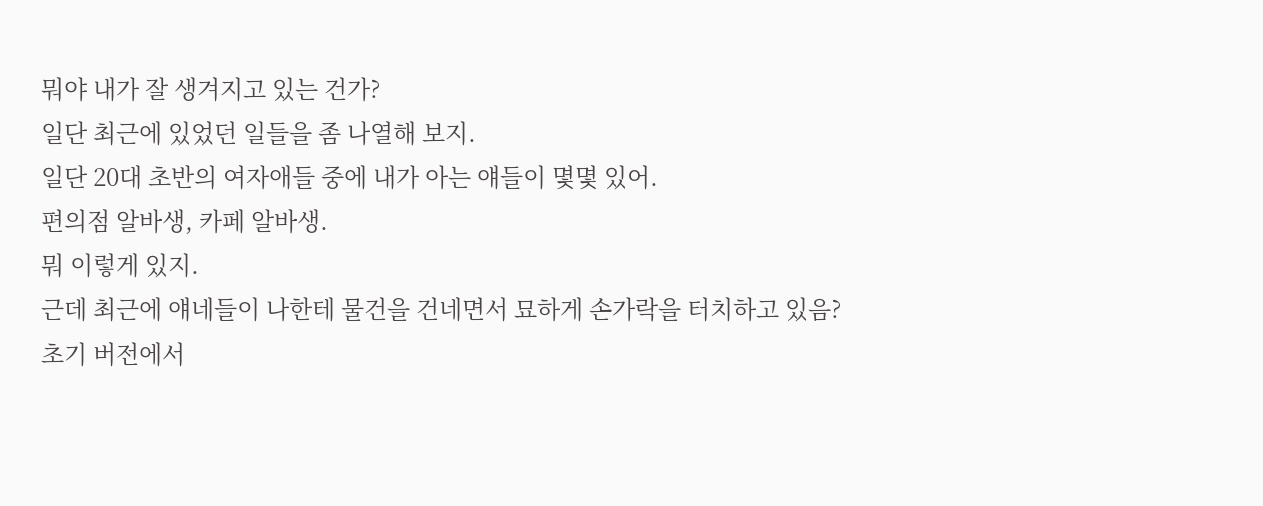뭐야 내가 잘 생겨지고 있는 건가?
일단 최근에 있었던 일들을 좀 나열해 보지.
일단 20대 초반의 여자애들 중에 내가 아는 얘들이 몇몇 있어.
편의점 알바생, 카페 알바생.
뭐 이렇게 있지.
근데 최근에 얘네들이 나한테 물건을 건네면서 묘하게 손가락을 터치하고 있음?
초기 버전에서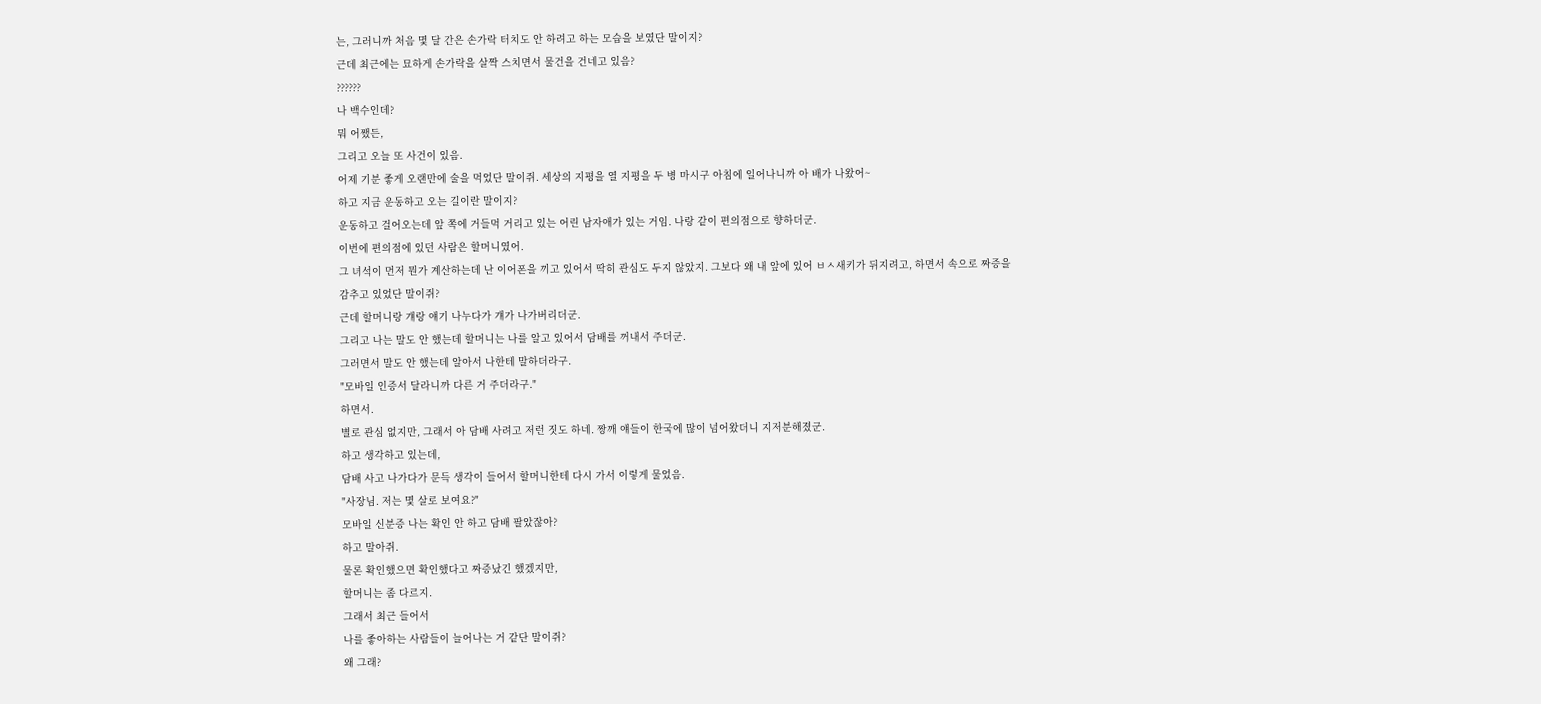는, 그러니까 처음 몇 달 간은 손가락 터치도 안 하려고 하는 모습을 보였단 말이지?
근데 최근에는 묘하게 손가락을 살짝 스치면서 물건을 건네고 있음?
??????
나 백수인데?
뭐 어쨌든,
그리고 오늘 또 사건이 있음.
어제 기분 좋게 오랜만에 술을 먹었단 말이쥐. 세상의 지평을 열 지평을 두 병 마시구 아침에 일어나니까 아 배가 나왔어~
하고 지금 운동하고 오는 길이란 말이지?
운동하고 걸어오는데 앞 쪽에 거들먹 거리고 있는 어린 남자애가 있는 거임. 나랑 같이 편의점으로 향하더군.
이번에 편의점에 있던 사람은 할머니였어.
그 녀석이 먼저 뭔가 계산하는데 난 이어폰을 끼고 있어서 딱히 관심도 두지 않았지. 그보다 왜 내 앞에 있어 ㅂㅅ새키가 뒤지려고, 하면서 속으로 짜증을
감추고 있었단 말이쥐?
근데 할머니랑 걔랑 얘기 나누다가 걔가 나가버리더군.
그리고 나는 말도 안 했는데 할머니는 나를 알고 있어서 담배를 꺼내서 주더군.
그러면서 말도 안 했는데 알아서 나한테 말하더라구.
"모바일 인증서 달라니까 다른 거 주더라구."
하면서.
별로 관심 없지만, 그래서 아 담배 사려고 저런 짓도 하네. 짱깨 얘들이 한국에 많이 넘어왔더니 지저분해졌군.
하고 생각하고 있는데,
담배 사고 나가다가 문득 생각이 들어서 할머니한테 다시 가서 이렇게 물었음.
"사장님. 저는 몇 살로 보여요?"
모바일 신분증 나는 확인 안 하고 담배 팔았잖아?
하고 말아쥐.
물론 확인했으면 확인했다고 짜증났긴 했겠지만,
할머니는 좀 다르지.
그래서 최근 들어서
나를 좋아하는 사람들이 늘어나는 거 같단 말이쥐?
왜 그래?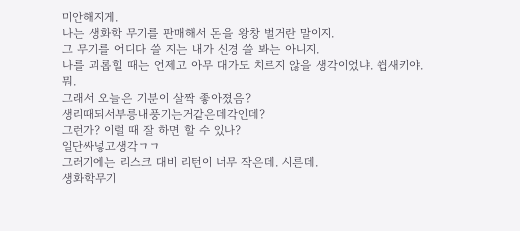미안해지게.
나는 생화학 무기를 판매해서 돈을 왕창 벌거란 말이지.
그 무기를 어디다 쓸 지는 내가 신경 쓸 봐는 아니지.
나를 괴롭힐 때는 언제고 아무 대가도 치르지 않을 생각이었냐. 쓉새키야.
뭐.
그래서 오늘은 기분이 살짝 좋아졌음?
생리때되서부릉내풍기는거같은데각인데?
그런가? 이럴 때 잘 하면 할 수 있나?
일단싸넣고생각ㄱㄱ
그러기에는 리스크 대비 리턴이 너무 작은데. 시른데.
생화학무기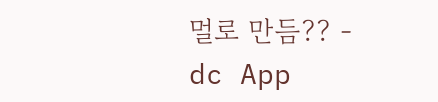멀로 만듬?? - dc App